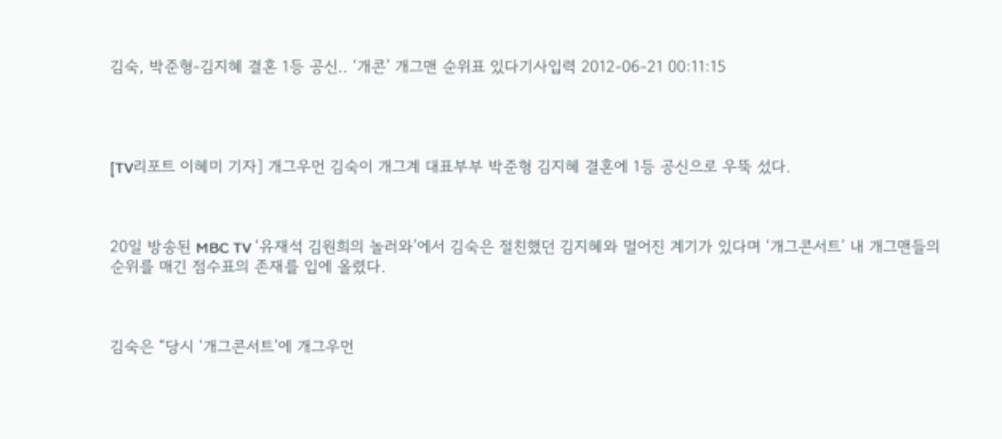김숙, 박준형-김지혜 결혼 1등 공신.. ‘개콘’ 개그맨 순위표 있다기사입력 2012-06-21 00:11:15




[TV리포트 이혜미 기자] 개그우먼 김숙이 개그계 대표부부 박준형 김지혜 결혼에 1등 공신으로 우뚝 섰다.



20일 방송된 MBC TV ‘유재석 김원희의 놀러와’에서 김숙은 절친했던 김지혜와 멀어진 계기가 있다며 ‘개그콘서트’ 내 개그맨들의 순위를 매긴 점수표의 존재를 입에 올렸다.



김숙은 “당시 ‘개그콘서트’에 개그우먼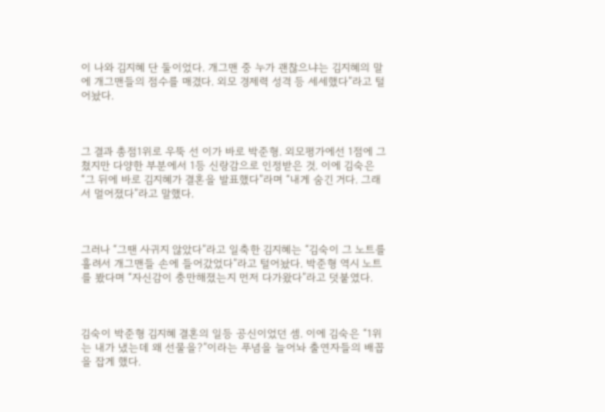이 나와 김지혜 단 둘이었다. 개그맨 중 누가 괜찮으냐는 김지혜의 말에 개그맨들의 점수를 매겼다. 외모 경제력 성격 등 세세했다”라고 털어놨다.



그 결과 총점1위로 우뚝 선 이가 바로 박준형. 외모평가에선 1점에 그쳤지만 다양한 부분에서 1등 신랑감으로 인정받은 것. 이에 김숙은 “그 뒤에 바로 김지혜가 결혼을 발표했다”라며 “내게 숨긴 거다. 그래서 멀어졌다”라고 말했다.



그러나 “그땐 사귀지 않았다”라고 일축한 김지혜는 “김숙이 그 노트를 흘려서 개그맨들 손에 들어갔었다”라고 털어놨다. 박준형 역시 노트를 봤다며 “자신감이 충만해졌는지 먼저 다가왔다”라고 덧붙였다.



김숙이 박준형 김지혜 결혼의 일등 공신이었던 셈. 이에 김숙은 “1위는 내가 냈는데 왜 선물을?”이라는 푸념을 늘어놔 출연자들의 배꼽을 잡게 했다.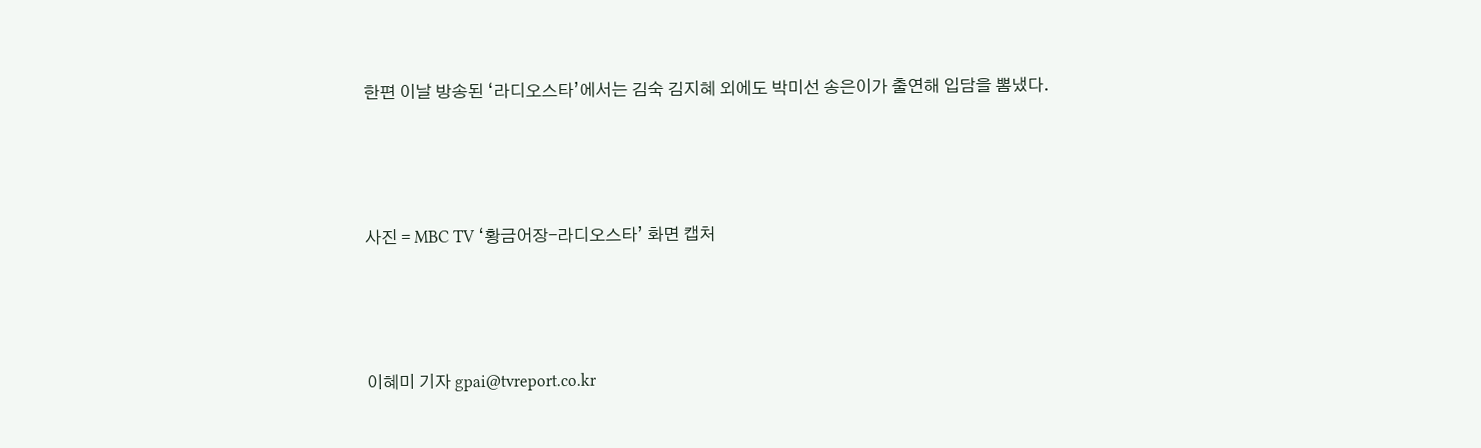한편 이날 방송된 ‘라디오스타’에서는 김숙 김지혜 외에도 박미선 송은이가 출연해 입담을 뽐냈다.



사진 = MBC TV ‘황금어장-라디오스타’ 화면 캡처



이혜미 기자 gpai@tvreport.co.kr